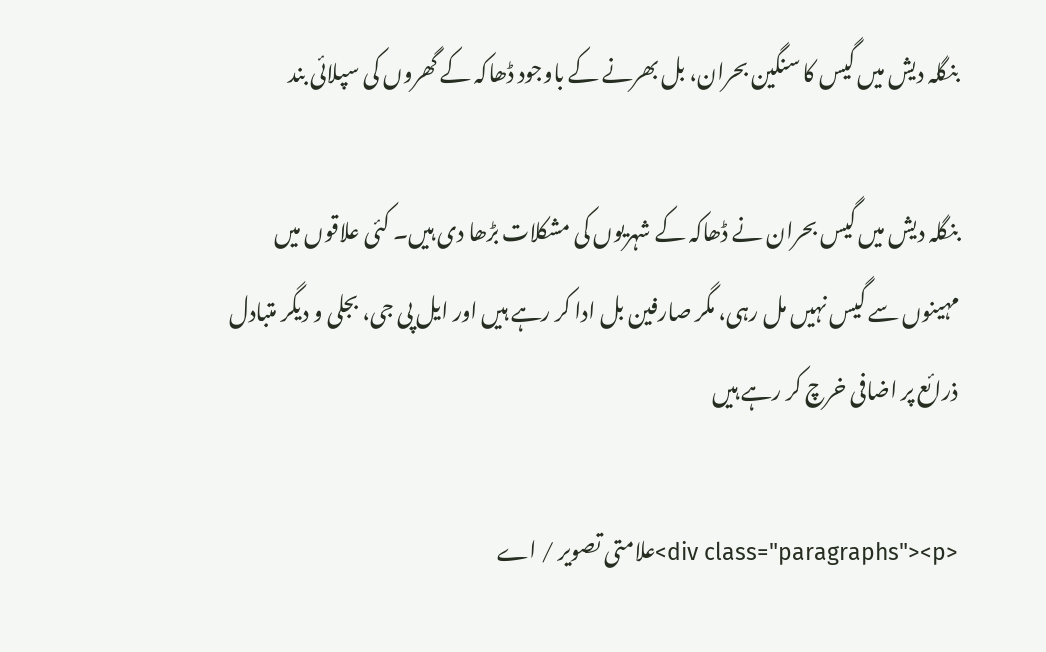بنگلہ دیش میں گیس کا سنگین بحران، بل بھرنے کے باوجود ڈھاکہ کے گھروں کی سپلائی بند

بنگلہ دیش میں گیس بحران نے ڈھاکہ کے شہریوں کی مشکلات بڑھا دی ہیں۔ کئی علاقوں میں مہینوں سے گیس نہیں مل رہی، مگر صارفین بل ادا کر رہے ہیں اور ایل پی جی، بجلی و دیگر متبادل ذرائع پر اضافی خرچ کر رہے ہیں

<div class="paragraphs"><p>علامتی تصویر / اے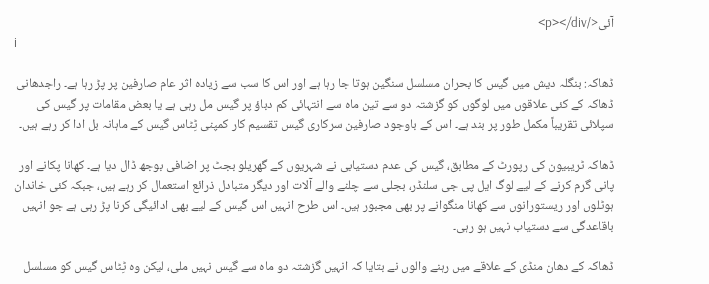آئی</p></div>
i

ڈھاکہ: بنگلہ دیش میں گیس کا بحران مسلسل سنگین ہوتا جا رہا ہے اور اس کا سب سے زیادہ اثر عام صارفین پر پڑ رہا ہے۔ راجدھانی ڈھاکہ کے کئی علاقوں میں لوگوں کو گزشتہ دو سے تین ماہ سے انتہائی کم دباؤ پر گیس مل رہی ہے یا بعض مقامات پر گیس کی سپلائی تقریباً مکمل طور پر بند ہے۔ اس کے باوجود صارفین سرکاری گیس تقسیم کار کمپنی ٹِٹاس گیس کے ماہانہ بل ادا کر رہے ہیں۔

ڈھاکہ ٹریبیون کی رپورٹ کے مطابق، گیس کی عدم دستیابی نے شہریوں کے گھریلو بجٹ پر اضافی بوجھ ڈال دیا ہے۔ کھانا پکانے اور پانی گرم کرنے کے لیے لوگ ایل پی جی سلنڈر، بجلی سے چلنے والے آلات اور دیگر متبادل ذرائع استعمال کر رہے ہیں، جبکہ کئی خاندان ہوٹلوں اور ریستورانوں سے کھانا منگوانے پر بھی مجبور ہیں۔ اس طرح انہیں اس گیس کے لیے بھی ادائیگی کرنا پڑ رہی ہے جو انہیں باقاعدگی سے دستیاب نہیں ہو رہی۔

ڈھاکہ کے دھان منڈی کے علاقے میں رہنے والوں نے بتایا کہ انہیں گزشتہ دو ماہ سے گیس نہیں ملی، لیکن وہ ٹِٹاس گیس کو مسلسل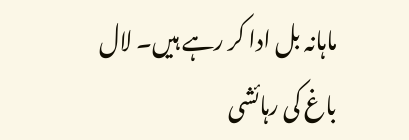ماہانہ بل ادا کر رہے ہیں۔ لال باغ کی رہائشی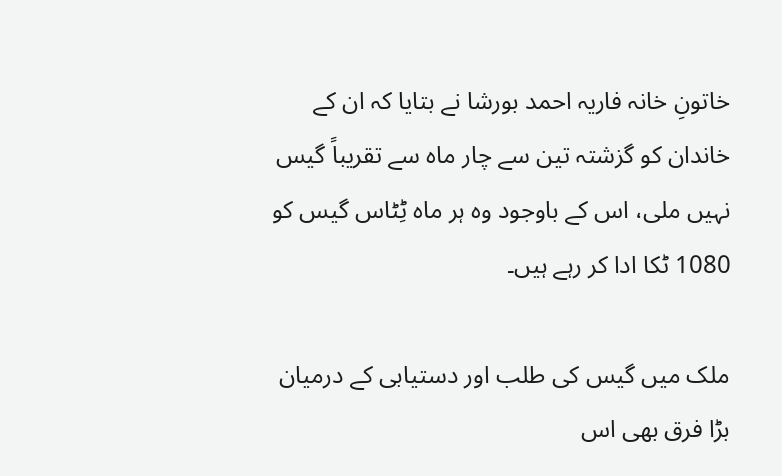خاتونِ خانہ فاریہ احمد بورشا نے بتایا کہ ان کے خاندان کو گزشتہ تین سے چار ماہ سے تقریباً گیس نہیں ملی، اس کے باوجود وہ ہر ماہ ٹِٹاس گیس کو 1080 ٹکا ادا کر رہے ہیں۔

ملک میں گیس کی طلب اور دستیابی کے درمیان بڑا فرق بھی اس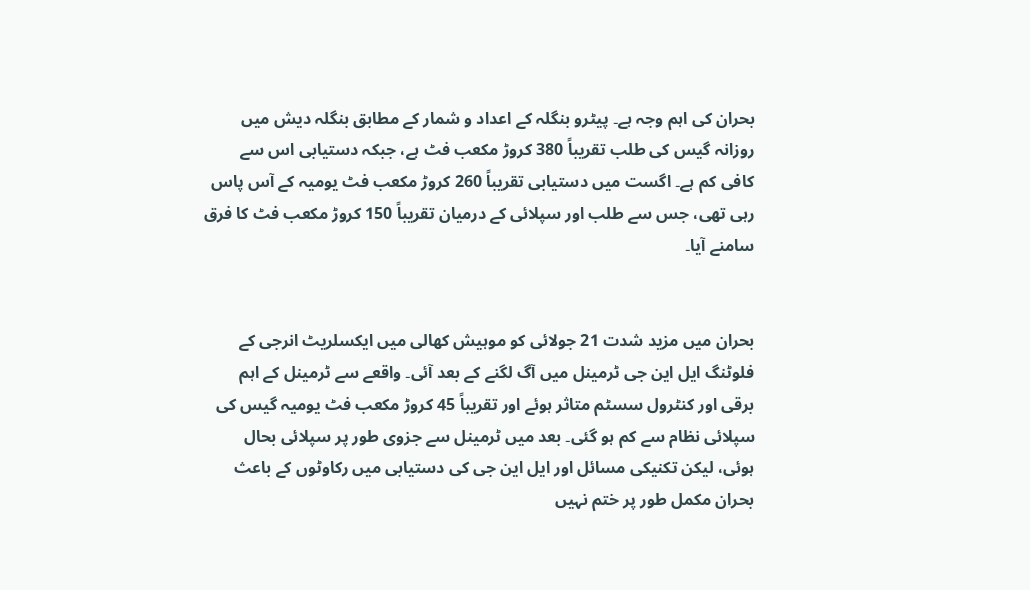بحران کی اہم وجہ ہے۔ پیٹرو بنگلہ کے اعداد و شمار کے مطابق بنگلہ دیش میں روزانہ گیس کی طلب تقریباً 380 کروڑ مکعب فٹ ہے، جبکہ دستیابی اس سے کافی کم ہے۔ اگست میں دستیابی تقریباً 260 کروڑ مکعب فٹ یومیہ کے آس پاس رہی تھی، جس سے طلب اور سپلائی کے درمیان تقریباً 150 کروڑ مکعب فٹ کا فرق سامنے آیا۔


بحران میں مزید شدت 21 جولائی کو موہیش کھالی میں ایکسلریٹ انرجی کے فلوٹنگ ایل این جی ٹرمینل میں آگ لگنے کے بعد آئی۔ واقعے سے ٹرمینل کے اہم برقی اور کنٹرول سسٹم متاثر ہوئے اور تقریباً 45 کروڑ مکعب فٹ یومیہ گیس کی سپلائی نظام سے کم ہو گئی۔ بعد میں ٹرمینل سے جزوی طور پر سپلائی بحال ہوئی، لیکن تکنیکی مسائل اور ایل این جی کی دستیابی میں رکاوٹوں کے باعث بحران مکمل طور پر ختم نہیں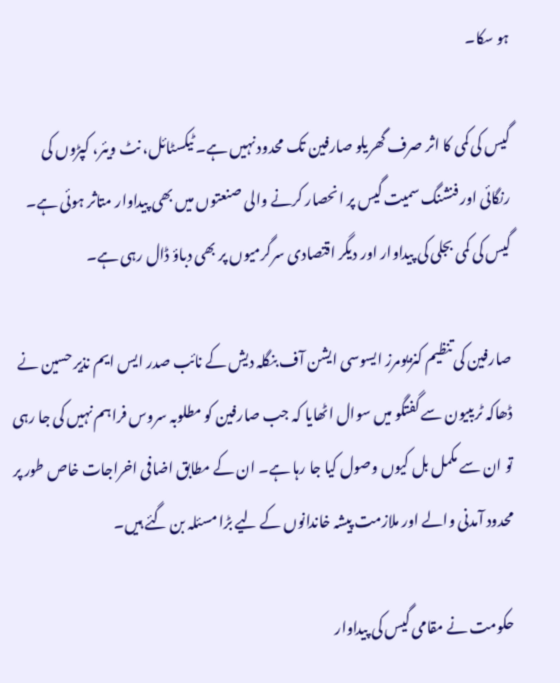ہو سکا۔

گیس کی کمی کا اثر صرف گھریلو صارفین تک محدود نہیں ہے۔ ٹیکسٹائل، نٹ ویئر، کپڑوں کی رنگائی اور فنشنگ سمیت گیس پر انحصار کرنے والی صنعتوں میں بھی پیداوار متاثر ہوئی ہے۔ گیس کی کمی بجلی کی پیداوار اور دیگر اقتصادی سرگرمیوں پر بھی دباؤ ڈال رہی ہے۔

صارفین کی تنظیم کنزیومرز ایسوسی ایشن آف بنگلہ دیش کے نائب صدر ایس ایم نذیر حسین نے ڈھاکہ ٹریبیون سے گفتگو میں سوال اٹھایا کہ جب صارفین کو مطلوبہ سروس فراہم نہیں کی جا رہی تو ان سے مکمل بل کیوں وصول کیا جا رہا ہے۔ ان کے مطابق اضافی اخراجات خاص طور پر محدود آمدنی والے اور ملازمت پیشہ خاندانوں کے لیے بڑا مسئلہ بن گئے ہیں۔

حکومت نے مقامی گیس کی پیداوار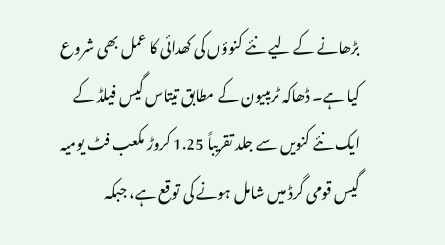بڑھانے کے لیے نئے کنوؤں کی کھدائی کا عمل بھی شروع کیا ہے۔ ڈھاکہ ٹریبیون کے مطابق تیتاس گیس فیلڈ کے ایک نئے کنویں سے جلد تقریباً 1.25 کروڑ مکعب فٹ یومیہ گیس قومی گرڈ میں شامل ہونے کی توقع ہے، جبکہ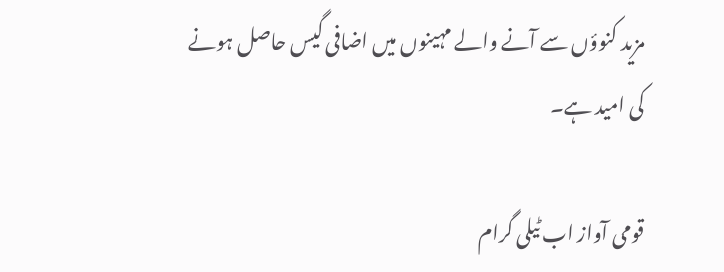مزید کنوؤں سے آنے والے مہینوں میں اضافی گیس حاصل ہونے کی امید ہے۔

قومی آواز اب ٹیلی گرام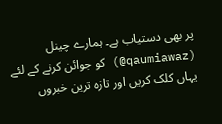پر بھی دستیاب ہے۔ ہمارے چینل (qaumiawaz@) کو جوائن کرنے کے لئے یہاں کلک کریں اور تازہ ترین خبروں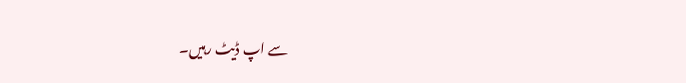سے اپ ڈیٹ رہیں۔